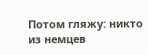Потом гляжу: никто из немцев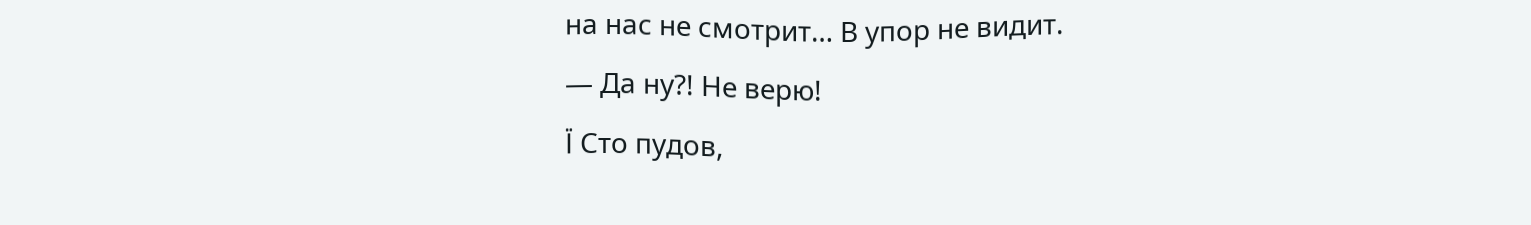на нас не смотрит… В упор не видит.
— Да ну?! Не верю!
Ї Сто пудов,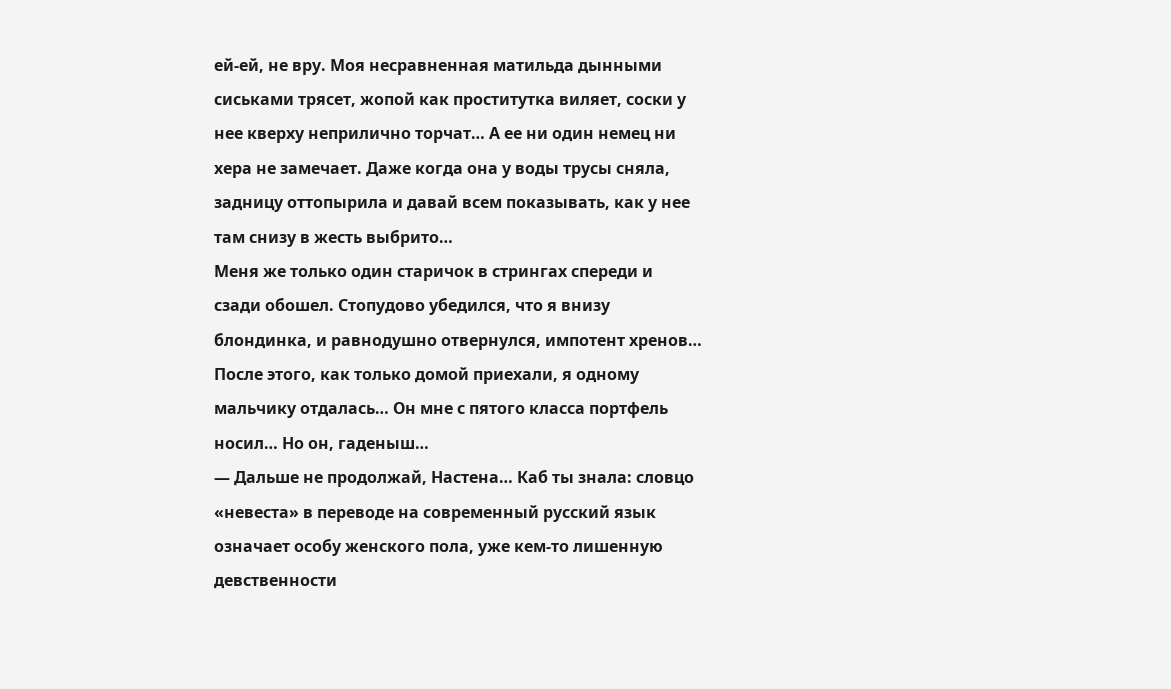ей-ей, не вру. Моя несравненная матильда дынными сиськами трясет, жопой как проститутка виляет, соски у нее кверху неприлично торчат… А ее ни один немец ни хера не замечает. Даже когда она у воды трусы сняла, задницу оттопырила и давай всем показывать, как у нее там снизу в жесть выбрито…
Меня же только один старичок в стрингах спереди и сзади обошел. Стопудово убедился, что я внизу блондинка, и равнодушно отвернулся, импотент хренов…
После этого, как только домой приехали, я одному мальчику отдалась… Он мне с пятого класса портфель носил… Но он, гаденыш…
— Дальше не продолжай, Настена… Каб ты знала: словцо «невеста» в переводе на современный русский язык означает особу женского пола, уже кем-то лишенную девственности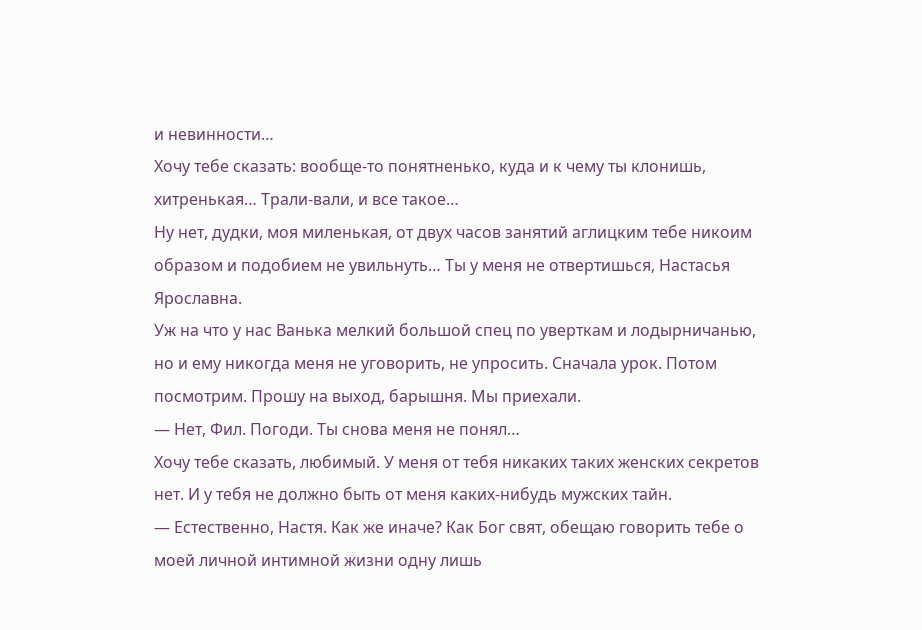и невинности…
Хочу тебе сказать: вообще-то понятненько, куда и к чему ты клонишь, хитренькая… Трали-вали, и все такое…
Ну нет, дудки, моя миленькая, от двух часов занятий аглицким тебе никоим образом и подобием не увильнуть… Ты у меня не отвертишься, Настасья Ярославна.
Уж на что у нас Ванька мелкий большой спец по уверткам и лодырничанью, но и ему никогда меня не уговорить, не упросить. Сначала урок. Потом посмотрим. Прошу на выход, барышня. Мы приехали.
— Нет, Фил. Погоди. Ты снова меня не понял…
Хочу тебе сказать, любимый. У меня от тебя никаких таких женских секретов нет. И у тебя не должно быть от меня каких-нибудь мужских тайн.
— Естественно, Настя. Как же иначе? Как Бог свят, обещаю говорить тебе о моей личной интимной жизни одну лишь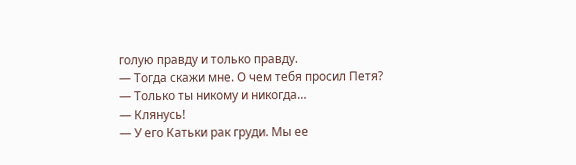голую правду и только правду.
— Тогда скажи мне. О чем тебя просил Петя?
— Только ты никому и никогда…
— Клянусь!
— У его Катьки рак груди. Мы ее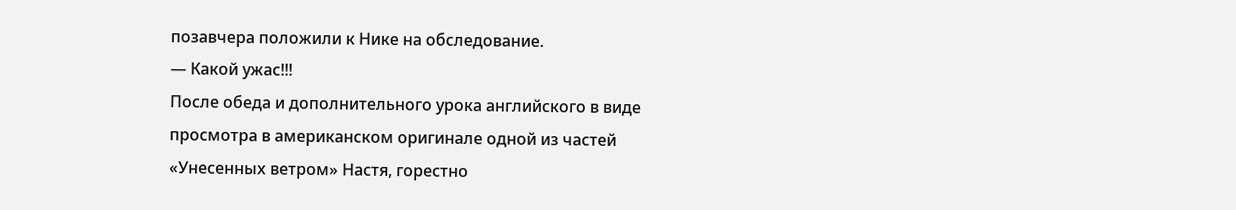позавчера положили к Нике на обследование.
— Какой ужас!!!
После обеда и дополнительного урока английского в виде просмотра в американском оригинале одной из частей «Унесенных ветром» Настя, горестно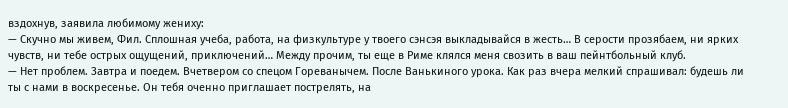вздохнув, заявила любимому жениху:
— Скучно мы живем, Фил. Сплошная учеба, работа, на физкультуре у твоего сэнсэя выкладывайся в жесть… В серости прозябаем, ни ярких чувств, ни тебе острых ощущений, приключений… Между прочим, ты еще в Риме клялся меня свозить в ваш пейнтбольный клуб.
— Нет проблем. Завтра и поедем. Вчетвером со спецом Гореванычем. После Ванькиного урока. Как раз вчера мелкий спрашивал: будешь ли ты с нами в воскресенье. Он тебя оченно приглашает пострелять, на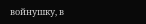войнушку, в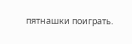пятнашки поиграть.